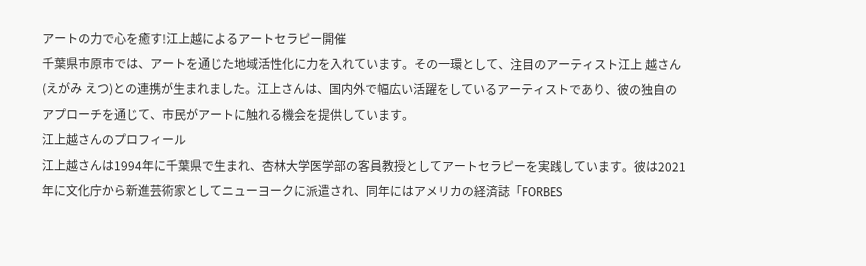アートの力で心を癒す!江上越によるアートセラピー開催
千葉県市原市では、アートを通じた地域活性化に力を入れています。その一環として、注目のアーティスト江上 越さん(えがみ えつ)との連携が生まれました。江上さんは、国内外で幅広い活躍をしているアーティストであり、彼の独自のアプローチを通じて、市民がアートに触れる機会を提供しています。
江上越さんのプロフィール
江上越さんは1994年に千葉県で生まれ、杏林大学医学部の客員教授としてアートセラピーを実践しています。彼は2021年に文化庁から新進芸術家としてニューヨークに派遣され、同年にはアメリカの経済誌「FORBES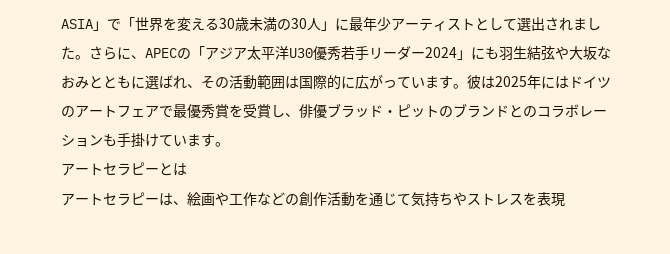ASIA」で「世界を変える30歳未満の30人」に最年少アーティストとして選出されました。さらに、APECの「アジア太平洋U30優秀若手リーダー2024」にも羽生結弦や大坂なおみとともに選ばれ、その活動範囲は国際的に広がっています。彼は2025年にはドイツのアートフェアで最優秀賞を受賞し、俳優ブラッド・ピットのブランドとのコラボレーションも手掛けています。
アートセラピーとは
アートセラピーは、絵画や工作などの創作活動を通じて気持ちやストレスを表現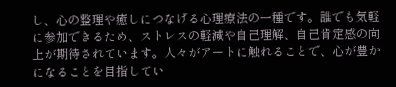し、心の整理や癒しにつなげる心理療法の一種です。誰でも気軽に参加できるため、ストレスの軽減や自己理解、自己肯定感の向上が期待されています。人々がアートに触れることで、心が豊かになることを目指してい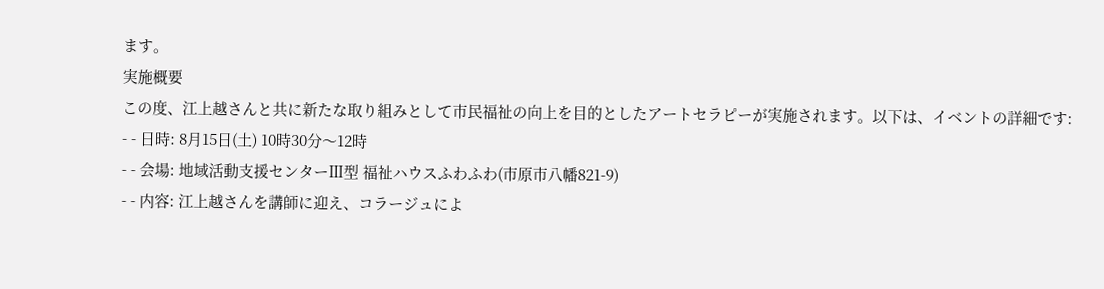ます。
実施概要
この度、江上越さんと共に新たな取り組みとして市民福祉の向上を目的としたアートセラピーが実施されます。以下は、イベントの詳細です:
- - 日時: 8月15日(土) 10時30分〜12時
- - 会場: 地域活動支援センターⅢ型 福祉ハウスふわふわ(市原市八幡821-9)
- - 内容: 江上越さんを講師に迎え、コラージュによ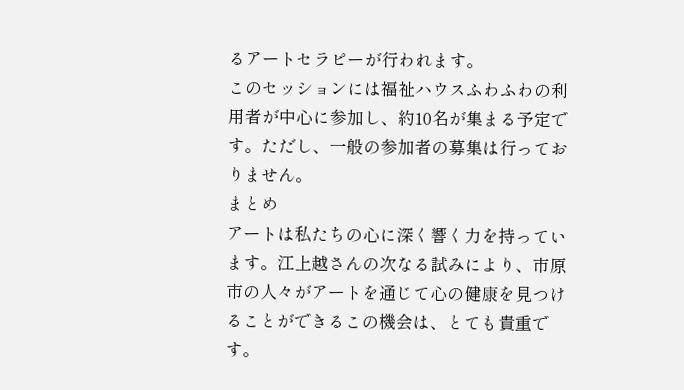るアートセラピーが行われます。
このセッションには福祉ハウスふわふわの利用者が中心に参加し、約10名が集まる予定です。ただし、一般の参加者の募集は行っておりません。
まとめ
アートは私たちの心に深く響く力を持っています。江上越さんの次なる試みにより、市原市の人々がアートを通じて心の健康を見つけることができるこの機会は、とても貴重です。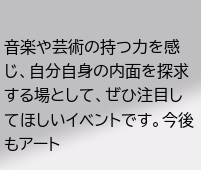音楽や芸術の持つ力を感じ、自分自身の内面を探求する場として、ぜひ注目してほしいイベントです。今後もアート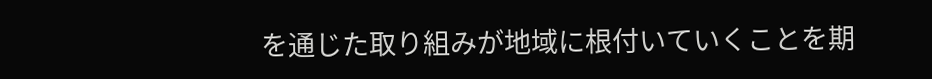を通じた取り組みが地域に根付いていくことを期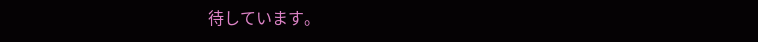待しています。